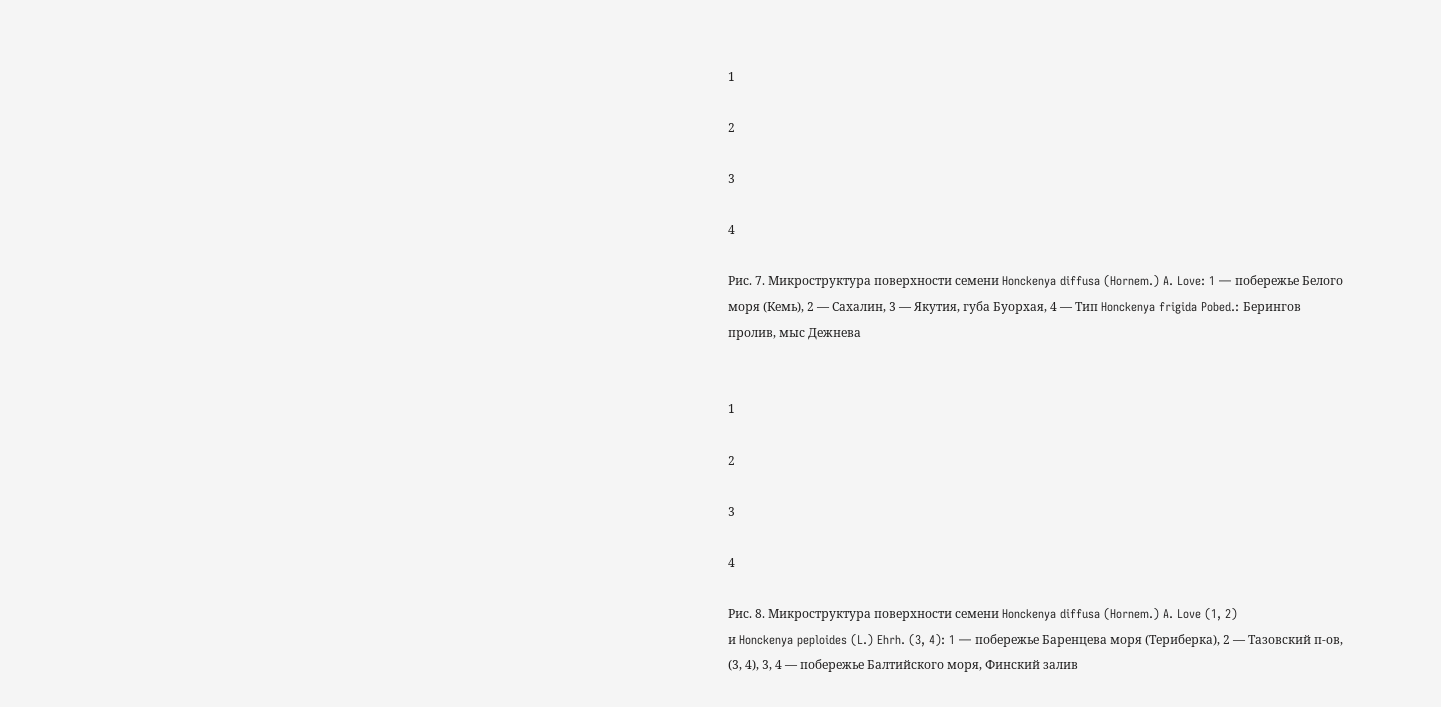1

2

3

4

Рис. 7. Микроструктура поверхности семени Honckenya diffusa (Hornem.) A. Love: 1 — побережье Белого моря (Кемь), 2 — Сахалин, 3 — Якутия, губа Буорхая, 4 — Тип Honckenya frigida Pobed.: Берингов пролив, мыс Дежнева


1

2

3

4

Рис. 8. Микроструктура поверхности семени Honckenya diffusa (Hornem.) A. Love (1, 2)
и Honckenya peploides (L.) Ehrh. (3, 4): 1 — побережье Баренцева моря (Териберка), 2 — Тазовский п-ов, (3, 4), 3, 4 — побережье Балтийского моря, Финский залив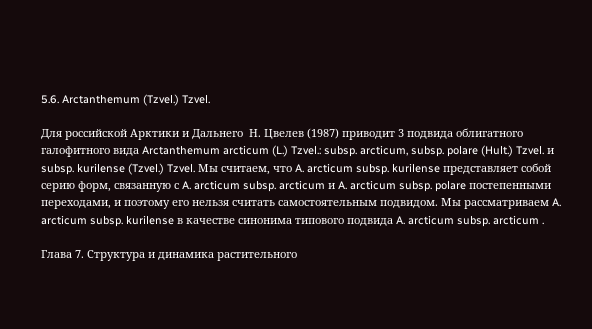5.6. Arctanthemum (Tzvel.) Tzvel.

Для российской Арктики и Дальнего  Н. Цвелев (1987) приводит 3 подвида облигатного галофитного вида Arctanthemum arcticum (L.) Tzvel.: subsp. arcticum, subsp. polare (Hult.) Tzvel. и subsp. kurilense (Tzvel.) Tzvel. Мы считаем, что A. arcticum subsp. kurilense представляет собой серию форм, связанную с A. arcticum subsp. arcticum и A. arcticum subsp. polare постепенными переходами, и поэтому его нельзя считать самостоятельным подвидом. Мы рассматриваем A. arcticum subsp. kurilense в качестве синонима типового подвида A. arcticum subsp. arcticum .

Глава 7. Структура и динамика растительного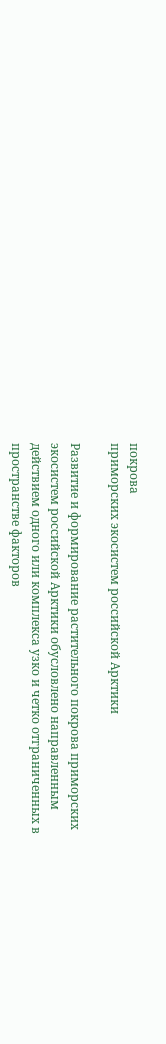покрова
приморских экосистем российской Арктики

Развитие и формирование растительного покрова приморских экосистем российской Арктики обусловлено направленным действием одного или комплекса узко и четко отграниченных в пространстве факторов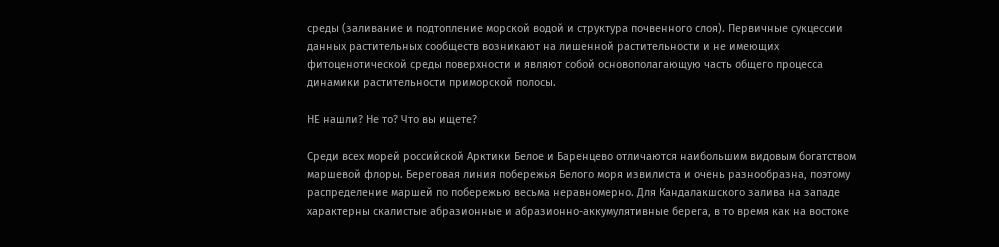среды (заливание и подтопление морской водой и структура почвенного слоя). Первичные сукцессии данных растительных сообществ возникают на лишенной растительности и не имеющих фитоценотической среды поверхности и являют собой основополагающую часть общего процесса динамики растительности приморской полосы.

НЕ нашли? Не то? Что вы ищете?

Среди всех морей российской Арктики Белое и Баренцево отличаются наибольшим видовым богатством маршевой флоры. Береговая линия побережья Белого моря извилиста и очень разнообразна, поэтому распределение маршей по побережью весьма неравномерно. Для Кандалакшского залива на западе характерны скалистые абразионные и абразионно-аккумулятивные берега, в то время как на востоке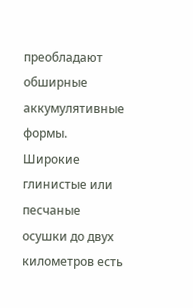преобладают обширные аккумулятивные формы. Широкие глинистые или песчаные осушки до двух километров есть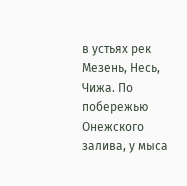в устьях рек Мезень, Несь, Чижа. По побережью Онежского залива, у мыса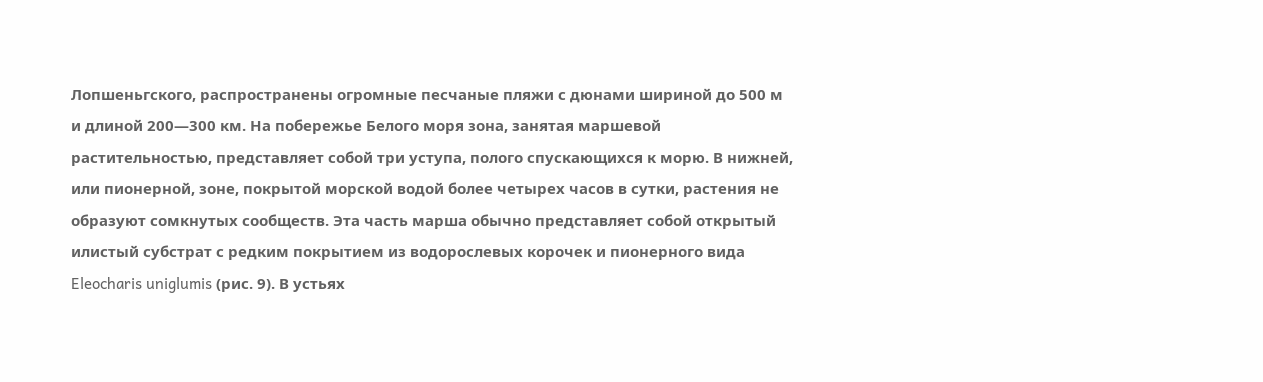Лопшеньгского, распространены огромные песчаные пляжи с дюнами шириной до 500 м и длиной 200—300 км. На побережье Белого моря зона, занятая маршевой растительностью, представляет собой три уступа, полого спускающихся к морю. В нижней, или пионерной, зоне, покрытой морской водой более четырех часов в сутки, растения не образуют сомкнутых сообществ. Эта часть марша обычно представляет собой открытый илистый субстрат с редким покрытием из водорослевых корочек и пионерного вида Eleocharis uniglumis (рис. 9). В устьях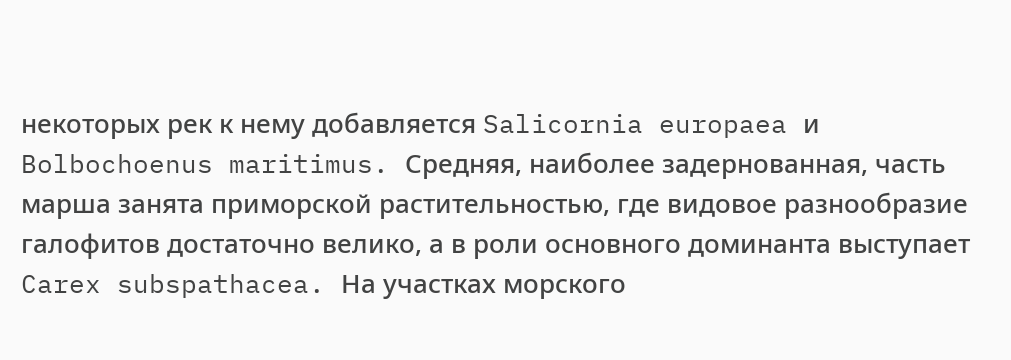некоторых рек к нему добавляется Salicornia europaea и Bolbochoenus maritimus. Средняя, наиболее задернованная, часть марша занята приморской растительностью, где видовое разнообразие галофитов достаточно велико, а в роли основного доминанта выступает Carex subspathacea. На участках морского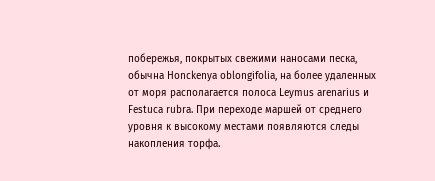побережья, покрытых свежими наносами песка, обычна Honckenya oblongifolia, на более удаленных от моря располагается полоса Leymus arenarius и Festuca rubra. При переходе маршей от среднего уровня к высокому местами появляются следы накопления торфа.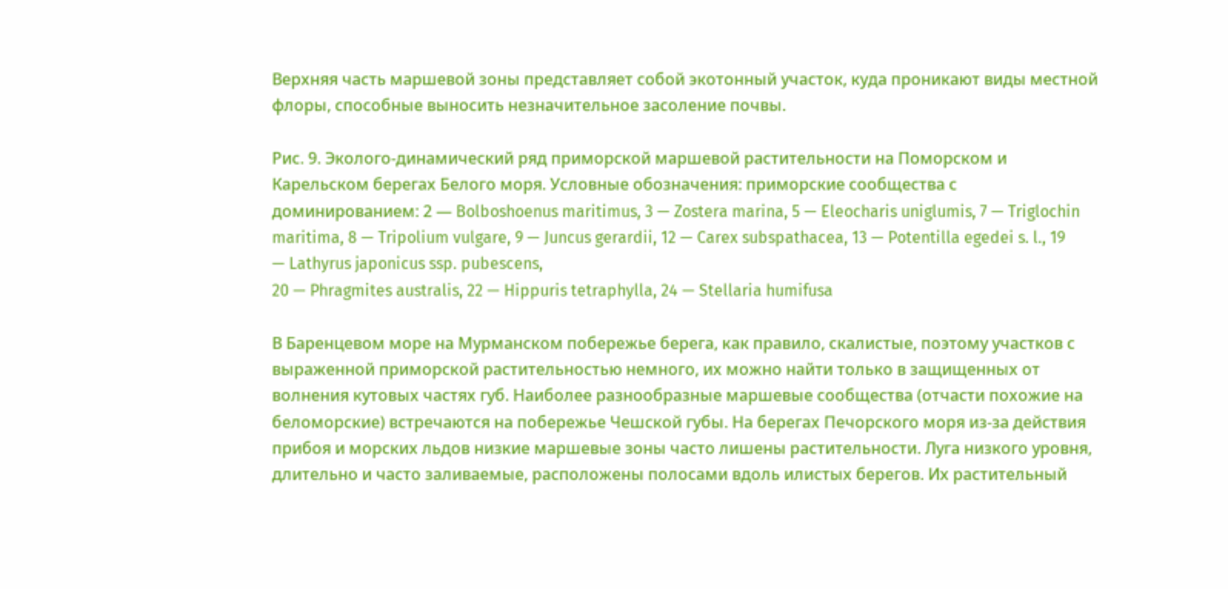Верхняя часть маршевой зоны представляет собой экотонный участок, куда проникают виды местной флоры, способные выносить незначительное засоление почвы.

Рис. 9. Эколого-динамический ряд приморской маршевой растительности на Поморском и Карельском берегах Белого моря. Условные обозначения: приморские сообщества с доминированием: 2 — Bolboshoenus maritimus, 3 — Zostera marina, 5 — Eleocharis uniglumis, 7 — Triglochin maritima, 8 — Tripolium vulgare, 9 — Juncus gerardii, 12 — Carex subspathacea, 13 — Potentilla egedei s. l., 19 — Lathyrus japonicus ssp. pubescens,
20 — Phragmites australis, 22 — Hippuris tetraphylla, 24 — Stellaria humifusa

В Баренцевом море на Мурманском побережье берега, как правило, скалистые, поэтому участков с выраженной приморской растительностью немного, их можно найти только в защищенных от волнения кутовых частях губ. Наиболее разнообразные маршевые сообщества (отчасти похожие на беломорские) встречаются на побережье Чешской губы. На берегах Печорского моря из-за действия прибоя и морских льдов низкие маршевые зоны часто лишены растительности. Луга низкого уровня, длительно и часто заливаемые, расположены полосами вдоль илистых берегов. Их растительный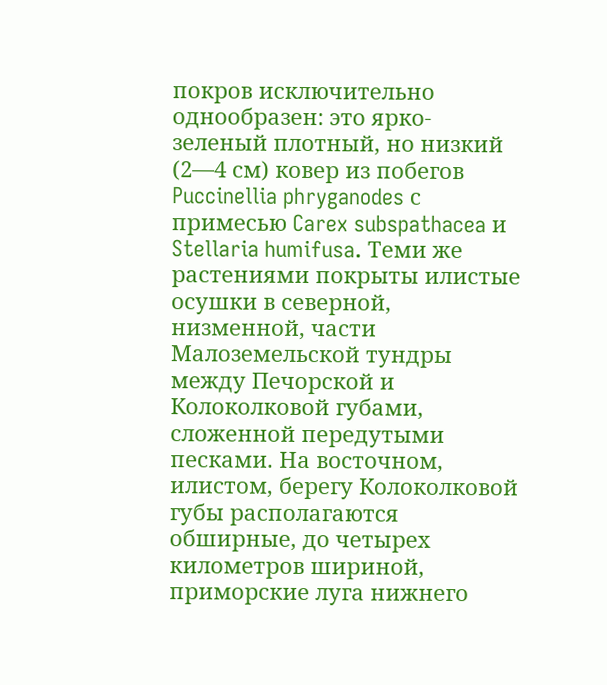покров исключительно однообразен: это ярко-зеленый плотный, но низкий (2—4 см) ковер из побегов Puccinellia phryganodes с примесью Carex subspathacea и Stellaria humifusa. Теми же растениями покрыты илистые осушки в северной, низменной, части Малоземельской тундры между Печорской и Колоколковой губами, сложенной передутыми песками. На восточном, илистом, берегу Колоколковой губы располагаются обширные, до четырех километров шириной, приморские луга нижнего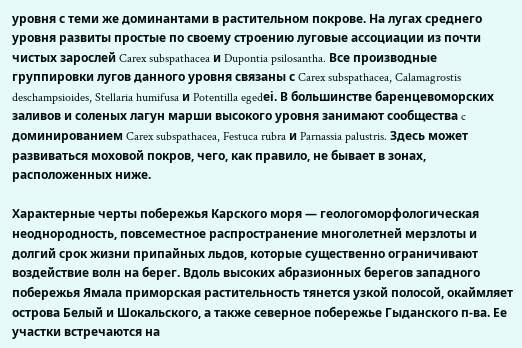уровня с теми же доминантами в растительном покрове. На лугах среднего уровня развиты простые по своему строению луговые ассоциации из почти чистых зарослей Carex subspathacea и Dupontia psilosantha. Все производные группировки лугов данного уровня связаны с Carex subspathacea, Calamagrostis deschampsioides, Stellaria humifusa и Potentilla egedеi. В большинстве баренцевоморских заливов и соленых лагун марши высокого уровня занимают сообщества c доминированием Carex subspathacea, Festuca rubra и Parnassia palustris. Здесь может развиваться моховой покров, чего, как правило, не бывает в зонах, расположенных ниже.

Характерные черты побережья Карского моря — геологоморфологическая неоднородность, повсеместное распространение многолетней мерзлоты и долгий срок жизни припайных льдов, которые существенно ограничивают воздействие волн на берег. Вдоль высоких абразионных берегов западного побережья Ямала приморская растительность тянется узкой полосой, окаймляет острова Белый и Шокальского, а также северное побережье Гыданского п-ва. Ее участки встречаются на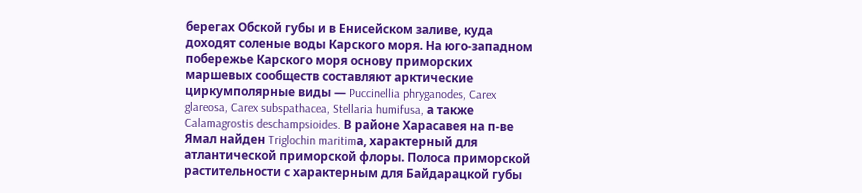берегах Обской губы и в Енисейском заливе, куда доходят соленые воды Карского моря. На юго-западном побережье Карского моря основу приморских маршевых сообществ составляют арктические циркумполярные виды — Puccinellia phryganodes, Carex glareosa, Carex subspathacea, Stellaria humifusa, а также Calamagrostis deschampsioides. В районе Харасавея на п-ве Ямал найден Triglochin maritimа, характерный для атлантической приморской флоры. Полоса приморской растительности с характерным для Байдарацкой губы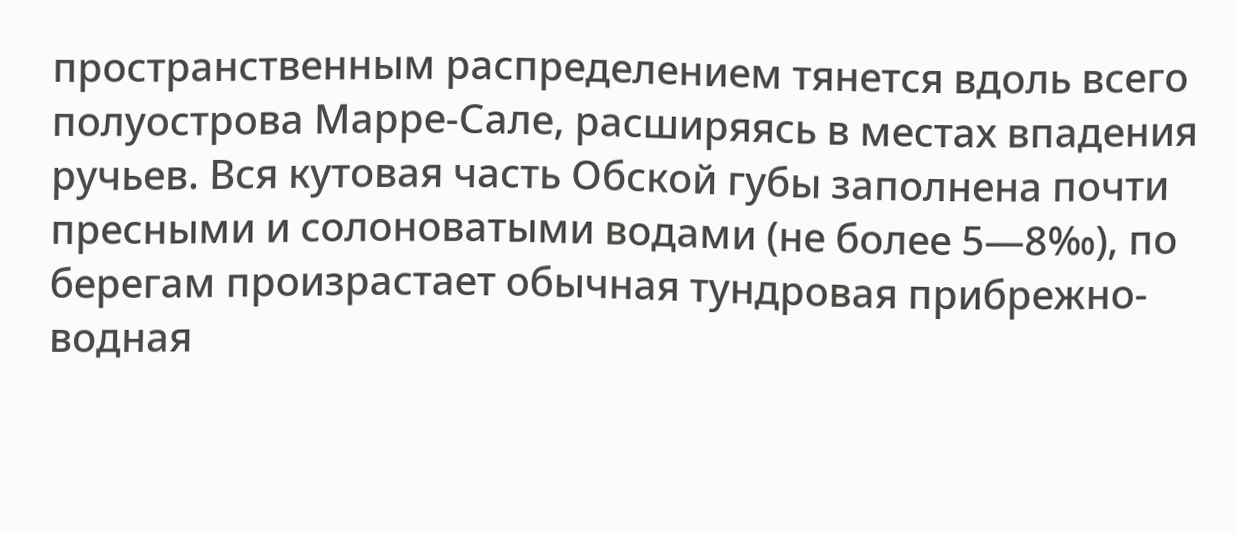пространственным распределением тянется вдоль всего полуострова Марре-Сале, расширяясь в местах впадения ручьев. Вся кутовая часть Обской губы заполнена почти пресными и солоноватыми водами (не более 5—8‰), по берегам произрастает обычная тундровая прибрежно-водная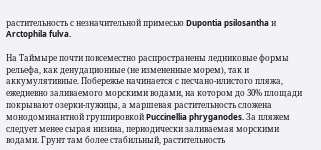растительность с незначительной примесью Dupontia psilosantha и Arctophila fulva.

На Таймыре почти повсеместно распространены ледниковые формы рельефа, как денудационные (не измененные морем), так и аккумулятивные. Побережье начинается с песчано-илистого пляжа, ежедневно заливаемого морскими водами, на котором до 30% площади покрывают озерки-лужицы, а маршевая растительность сложена монодоминантной группировкой Puccinellia phryganodes. За пляжем следует менее сырая низина, периодически заливаемая морскими водами. Грунт там более стабильный, растительность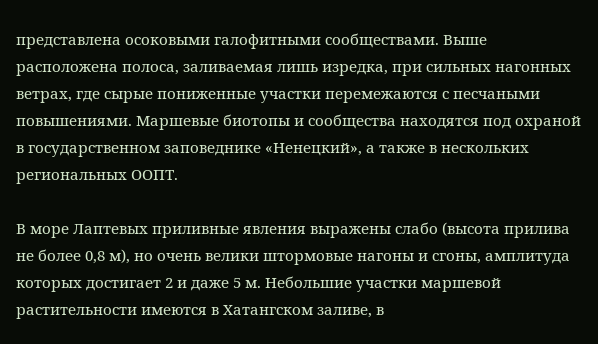представлена осоковыми галофитными сообществами. Выше расположена полоса, заливаемая лишь изредка, при сильных нагонных ветрах, где сырые пониженные участки перемежаются с песчаными повышениями. Маршевые биотопы и сообщества находятся под охраной в государственном заповеднике «Ненецкий», а также в нескольких региональных ООПТ.

В море Лаптевых приливные явления выражены слабо (высота прилива не более 0,8 м), но очень велики штормовые нагоны и сгоны, амплитуда которых достигает 2 и даже 5 м. Небольшие участки маршевой растительности имеются в Хатангском заливе, в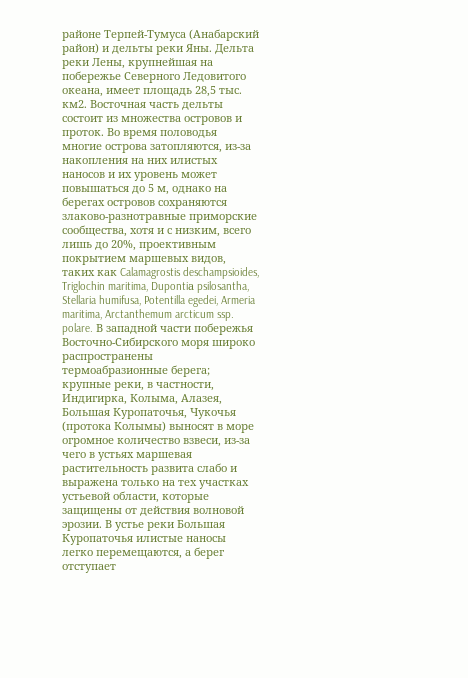районе Терпей-Тумуса (Анабарский район) и дельты реки Яны. Дельта реки Лены, крупнейшая на побережье Северного Ледовитого океана, имеет площадь 28,5 тыс. км2. Восточная часть дельты состоит из множества островов и проток. Во время половодья многие острова затопляются, из-за накопления на них илистых наносов и их уровень может повышаться до 5 м, однако на берегах островов сохраняются злаково-разнотравные приморские сообщества, хотя и с низким, всего лишь до 20%, проективным покрытием маршевых видов, таких как Calamagrostis deschampsioides, Triglochin maritima, Dupontiа psilosantha, Stellaria humifusa, Potentilla egedei, Armeria maritima, Arctanthemum arcticum ssp. polare. В западной части побережья Восточно-Сибирского моря широко распространены термоабразионные берега; крупные реки, в частности, Индигирка, Колыма, Алазея, Большая Куропаточья, Чукочья (протока Колымы) выносят в море огромное количество взвеси, из-за чего в устьях маршевая растительность развита слабо и выражена только на тех участках устьевой области, которые защищены от действия волновой эрозии. В устье реки Большая Куропаточья илистые наносы легко перемещаются, а берег отступает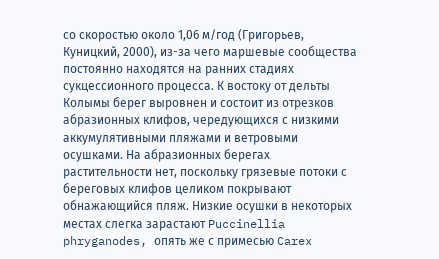со скоростью около 1,06 м/год (Григорьев, Куницкий, 2000), из-за чего маршевые сообщества постоянно находятся на ранних стадиях сукцессионного процесса. К востоку от дельты Колымы берег выровнен и состоит из отрезков абразионных клифов, чередующихся с низкими аккумулятивными пляжами и ветровыми осушками. На абразионных берегах растительности нет, поскольку грязевые потоки с береговых клифов целиком покрывают обнажающийся пляж. Низкие осушки в некоторых местах слегка зарастают Puccinellia phryganodes, опять же с примесью Carex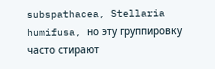subspathacea, Stellaria humifusa, но эту группировку часто стирают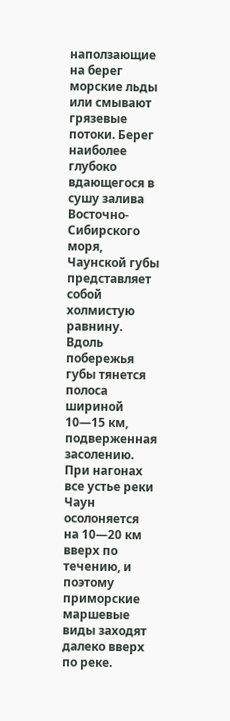наползающие на берег морские льды или смывают грязевые потоки. Берег наиболее глубоко вдающегося в сушу залива Восточно-Сибирского моря, Чаунской губы представляет собой холмистую равнину. Вдоль побережья губы тянется полоса шириной 10—15 км, подверженная засолению. При нагонах все устье реки Чаун осолоняется на 10—20 км вверх по течению, и поэтому приморские маршевые виды заходят далеко вверх по реке.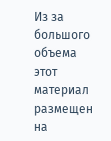Из за большого объема этот материал размещен на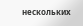нескольких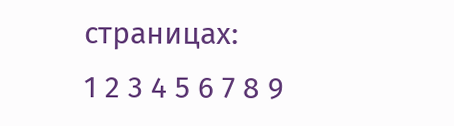страницах:
1 2 3 4 5 6 7 8 9